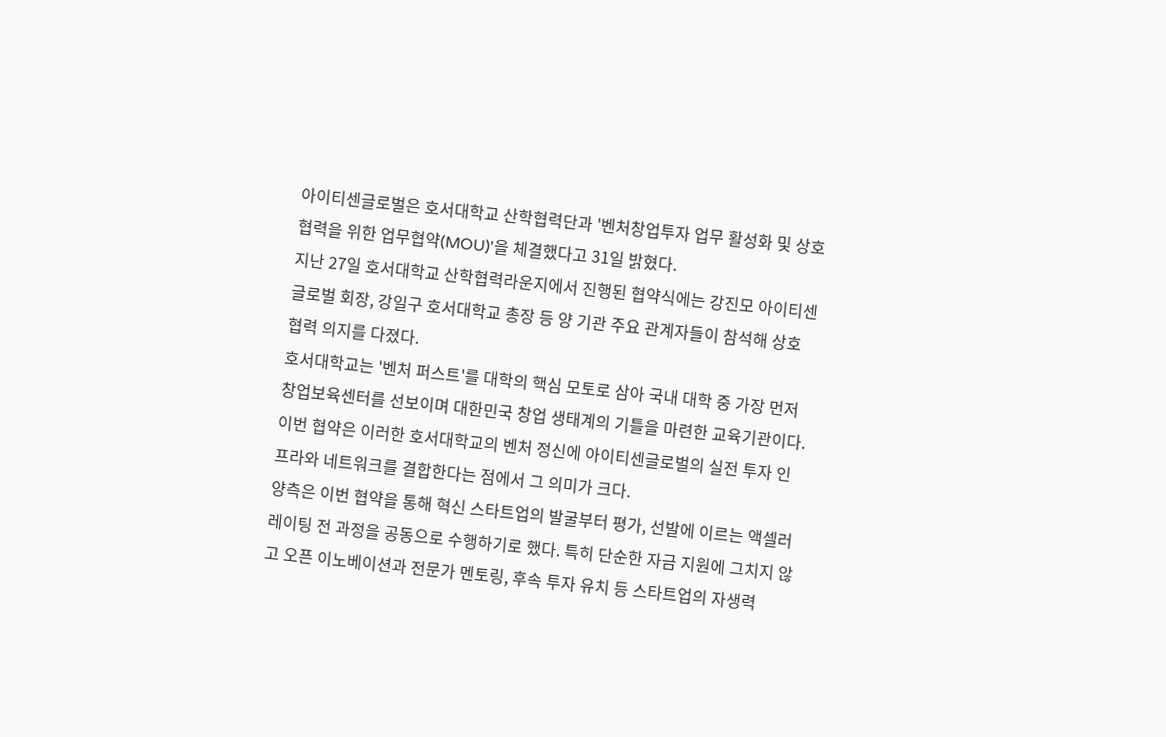아이티센글로벌은 호서대학교 산학협력단과 '벤처창업투자 업무 활성화 및 상호 협력을 위한 업무협약(MOU)'을 체결했다고 31일 밝혔다.
지난 27일 호서대학교 산학협력라운지에서 진행된 협약식에는 강진모 아이티센글로벌 회장, 강일구 호서대학교 총장 등 양 기관 주요 관계자들이 참석해 상호 협력 의지를 다졌다.
호서대학교는 '벤처 퍼스트'를 대학의 핵심 모토로 삼아 국내 대학 중 가장 먼저 창업보육센터를 선보이며 대한민국 창업 생태계의 기틀을 마련한 교육기관이다. 이번 협약은 이러한 호서대학교의 벤처 정신에 아이티센글로벌의 실전 투자 인프라와 네트워크를 결합한다는 점에서 그 의미가 크다.
양측은 이번 협약을 통해 혁신 스타트업의 발굴부터 평가, 선발에 이르는 액셀러레이팅 전 과정을 공동으로 수행하기로 했다. 특히 단순한 자금 지원에 그치지 않고 오픈 이노베이션과 전문가 멘토링, 후속 투자 유치 등 스타트업의 자생력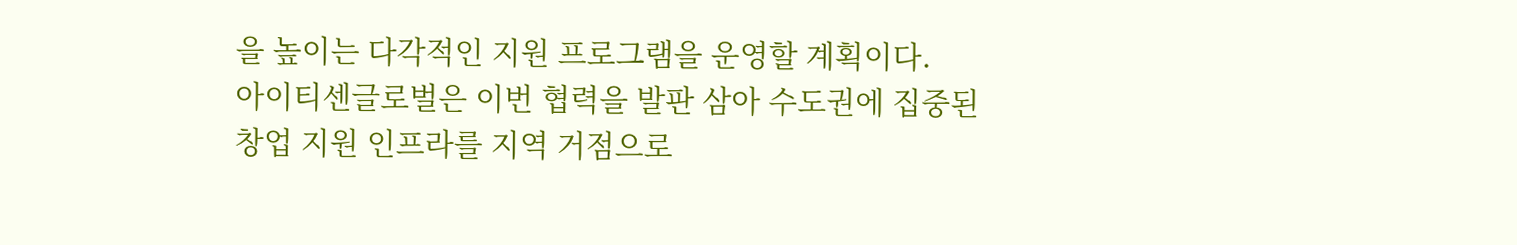을 높이는 다각적인 지원 프로그램을 운영할 계획이다.
아이티센글로벌은 이번 협력을 발판 삼아 수도권에 집중된 창업 지원 인프라를 지역 거점으로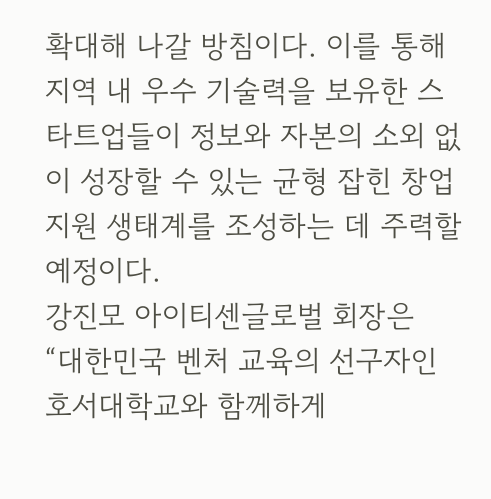확대해 나갈 방침이다. 이를 통해 지역 내 우수 기술력을 보유한 스타트업들이 정보와 자본의 소외 없이 성장할 수 있는 균형 잡힌 창업 지원 생태계를 조성하는 데 주력할 예정이다.
강진모 아이티센글로벌 회장은 “대한민국 벤처 교육의 선구자인 호서대학교와 함께하게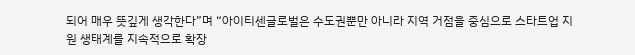되어 매우 뜻깊게 생각한다”며 “아이티센글로벌은 수도권뿐만 아니라 지역 거점을 중심으로 스타트업 지원 생태계를 지속적으로 확장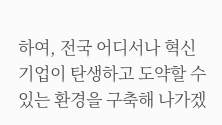하여, 전국 어디서나 혁신 기업이 탄생하고 도약할 수 있는 환경을 구축해 나가겠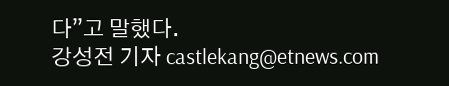다”고 말했다.
강성전 기자 castlekang@etnews.com